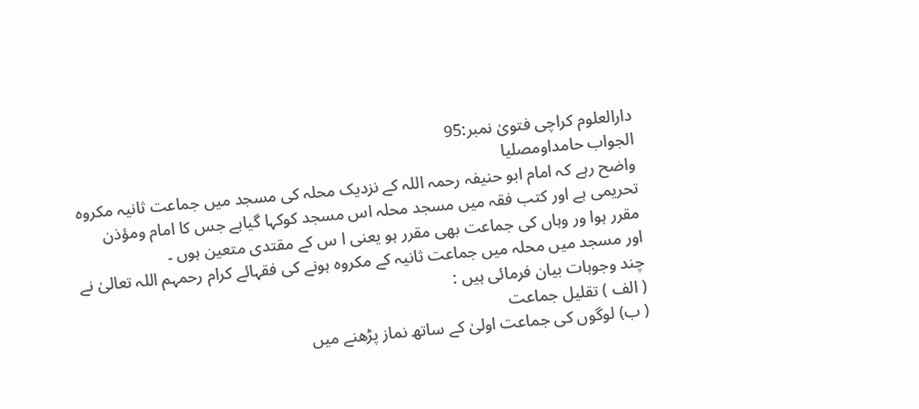دارالعلوم کراچی فتویٰ نمبر:95
الجواب حامداومصلیا
واضح رہے کہ امام ابو حنیفہ رحمہ اللہ کے نزدیک محلہ کی مسجد میں جماعت ثانیہ مکروہ تحریمی ہے اور کتب فقہ میں مسجد محلہ اس مسجد کوکہا گیاہے جس کا امام ومؤذن مقرر ہوا ور وہاں کی جماعت بھی مقرر ہو یعنی ا س کے مقتدی متعین ہوں ۔
اور مسجد میں محلہ میں جماعت ثانیہ کے مکروہ ہونے کی فقہائے کرام رحمہم اللہ تعالیٰ نے چند وجوہات بیان فرمائی ہیں :
( الف ) تقلیل جماعت
( ب) لوگوں کی جماعت اولیٰ کے ساتھ نماز پڑھنے میں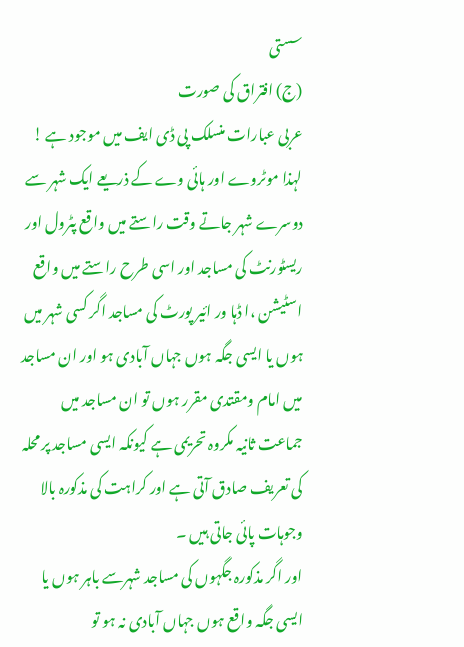سستی
(ج) افتراق کی صورت
عربی عبارات منسلک پی ڈی ایف میں موجود ہے !
لہذا موٹروے اور ہائی وے کے ذریعے ایک شہر سے دوسرے شہر جاتے وقت راستے میں واقع پٹرول اور ریسٹورنٹ کی مساجد اور اسی طرح راستے میں واقع اسٹیشن ،ا ڈہا ور ائیر پورٹ کی مساجد اگر کسی شہر میں ہوں یا ایسی جگہ ہوں جہاں آبادی ہو اور ان مساجد میں امام ومقتدی مقرر ہوں تو ان مساجد میں جماعت ثانیہ مکروہ تحریمی ہے کیونکہ ایسی مساجد پر محلہ کی تعریف صادق آتی ہے اور کراہت کی مذکورہ بالا وجوہات پائی جاتی ہیں ۔
اور اگر مذکورہ جگہوں کی مساجد شہرسے باہر ہوں یا ایسی جگہ واقع ہوں جہاں آبادی نہ ہو تو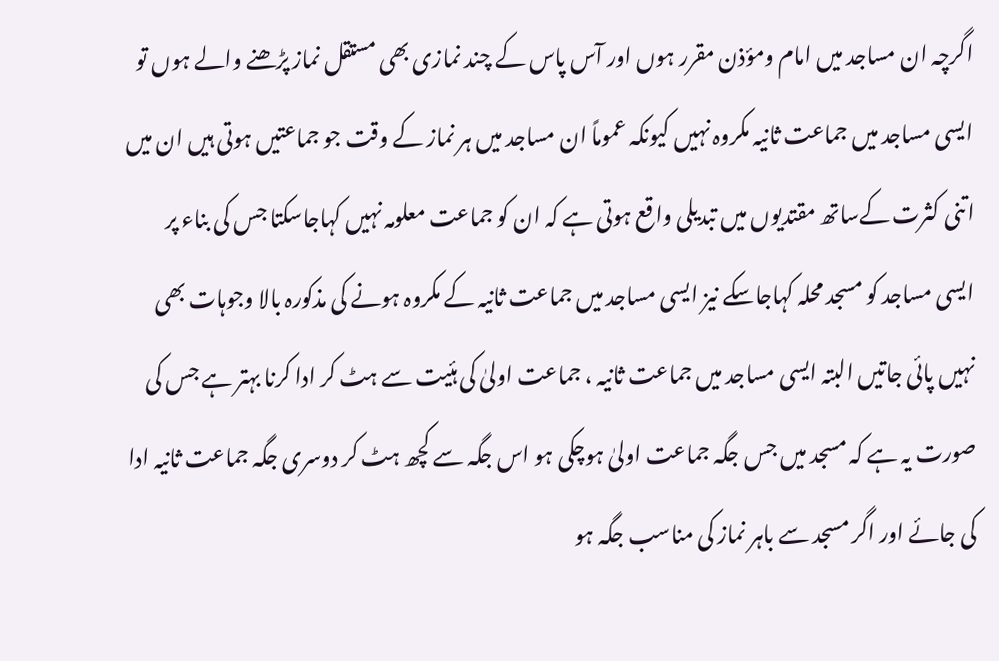اگرچہ ان مساجد میں امام ومؤذن مقرر ہوں اور آس پاس کے چند نمازی بھی مستقل نماز پڑھنے والے ہوں تو ایسی مساجد میں جماعت ثانیہ مکروہ نہیں کیونکہ عموماً ان مساجد میں ہر نماز کے وقت جو جماعتیں ہوتی ہیں ان میں اتنی کثرت کےساتھ مقتدیوں میں تبدیلی واقع ہوتی ہے کہ ان کو جماعت معلومہ نہیں کہاجاسکتا جس کی بناء پر ایسی مساجد کو مسجد محلہ کہاجاسکے نیز ایسی مساجد میں جماعت ثانیہ کے مکروہ ہونے کی مذکورہ بالا وجوہات بھی نہیں پائی جاتیں البتہ ایسی مساجد میں جماعت ثانیہ ، جماعت اولیٰ کی ہئیت سے ہٹ کر ادا کرنا بہتر ہے جس کی صورت یہ ہے کہ مسجد میں جس جگہ جماعت اولیٰ ہوچکی ہو اس جگہ سے کچھ ہٹ کر دوسری جگہ جماعت ثانیہ ادا کی جائے اور اگر مسجد سے باہر نماز کی مناسب جگہ ہو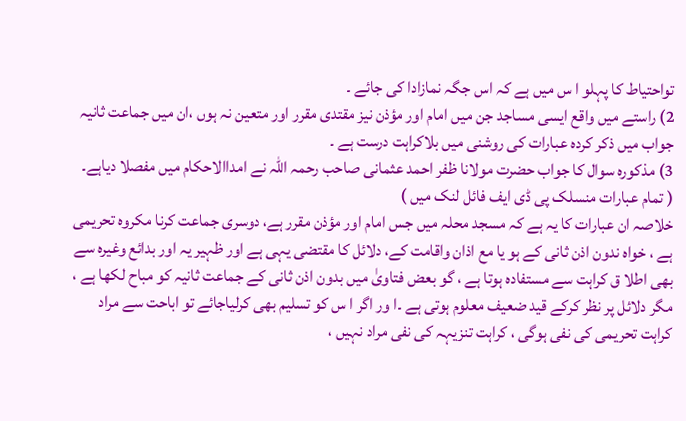تواحتیاط کا پہلو ا س میں ہے کہ اس جگہ نمازادا کی جائے ۔
2) راستے میں واقع ایسی مساجد جن میں امام اور مؤذن نیز مقتدی مقرر اور متعین نہ ہوں ،ان میں جماعت ثانیہ جواب میں ذکر کردہ عبارات کی روشنی میں بلاکراہت درست ہے ۔
3) مذکورہ سوال کا جواب حضرت مولانا ظفر احمد عثمانی صاحب رحمہ اللہ نے امداالاحکام میں مفصلا دیاہے۔
( تمام عبارات منسلک پی ڈی ایف فائل لنک میں )
خلاصہ ان عبارات کا یہ ہے کہ مسجد محلہ میں جس امام اور مؤذن مقرر ہے، دوسری جماعت کرنا مکروہ تحریمی ہے ، خواہ ندون اذن ثانی کے ہو یا مع اذان واقامت کے، دلائل کا مقتضی یہی ہے اور ظہیر یہ اور بدائع وغیرہ سے بھی اطلا ق کراہت سے مستفادہ ہوتا ہے ، گو بعض فتاویٰ میں بدون اذن ثانی کے جماعت ثانیہ کو مباح لکھا ہے ، مگر دلائل پر نظر کرکے قید ضعیف معلوم ہوتی ہے ۔ا ور اگر ا س کو تسلیم بھی کرلیاجائے تو اباحت سے مراد کراہت تحریمی کی نفی ہوگی ، کراہت تنزیہہ کی نفی مراد نہیں ،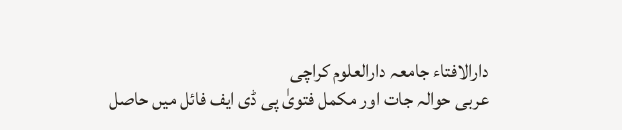دارالافتاء جامعہ دارالعلوم کراچی
عربی حوالہ جات اور مکمل فتویٰ پی ڈی ایف فائل میں حاصل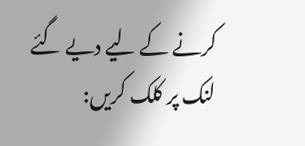کرنے کے لیے دیے گئے لنک پر کلک کریں: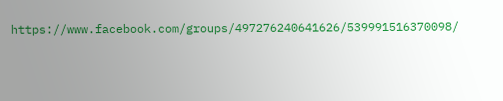https://www.facebook.com/groups/497276240641626/539991516370098/